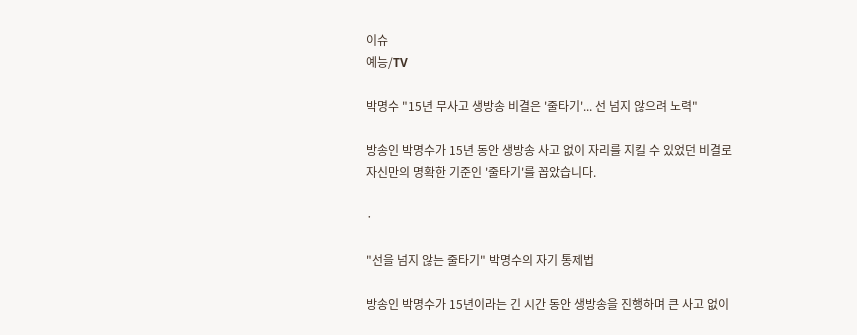이슈
예능/TV

박명수 "15년 무사고 생방송 비결은 '줄타기'... 선 넘지 않으려 노력"

방송인 박명수가 15년 동안 생방송 사고 없이 자리를 지킬 수 있었던 비결로 자신만의 명확한 기준인 '줄타기'를 꼽았습니다.

·

"선을 넘지 않는 줄타기" 박명수의 자기 통제법

방송인 박명수가 15년이라는 긴 시간 동안 생방송을 진행하며 큰 사고 없이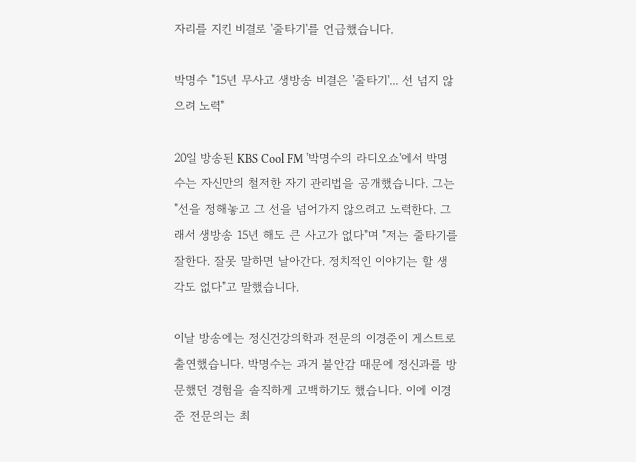자리를 지킨 비결로 '줄타기'를 언급했습니다.

박명수 "15년 무사고 생방송 비결은 '줄타기'... 선 넘지 않으려 노력"

20일 방송된 KBS Cool FM '박명수의 라디오쇼'에서 박명수는 자신만의 철저한 자기 관리법을 공개했습니다. 그는 "선을 정해놓고 그 선을 넘어가지 않으려고 노력한다. 그래서 생방송 15년 해도 큰 사고가 없다"며 "저는 줄타기를 잘한다. 잘못 말하면 날아간다. 정치적인 이야기는 할 생각도 없다"고 말했습니다.

이날 방송에는 정신건강의학과 전문의 이경준이 게스트로 출연했습니다. 박명수는 과거 불안감 때문에 정신과를 방문했던 경험을 솔직하게 고백하기도 했습니다. 이에 이경준 전문의는 최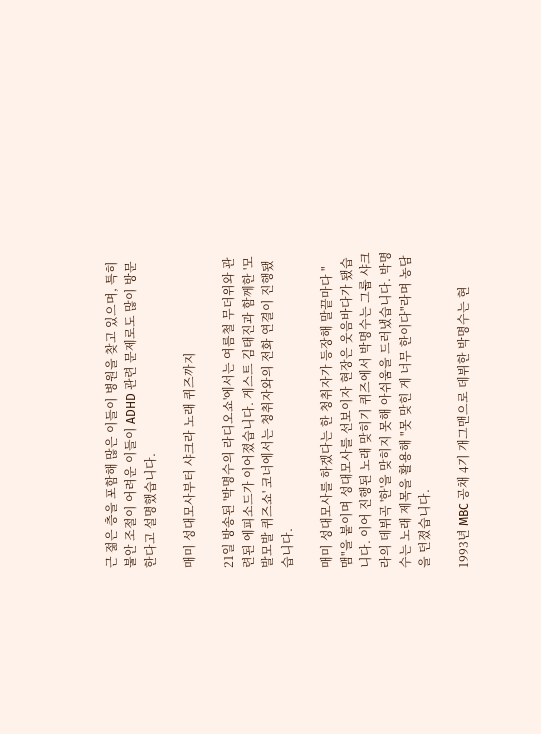근 젊은 층을 포함해 많은 이들이 병원을 찾고 있으며, 특히 불안 조절이 어려운 이들이 ADHD 관련 문제로도 많이 방문한다고 설명했습니다.

매미 성대모사부터 샤크라 노래 퀴즈까지

21일 방송된 '박명수의 라디오쇼'에서는 여름철 무더위와 관련된 에피소드가 이어졌습니다. 게스트 김태진과 함께한 '모발모발 퀴즈쇼' 코너에서는 청취자와의 전화 연결이 진행됐습니다.

매미 성대모사를 하겠다는 한 청취자가 등장해 말끝마다 "맴"을 붙이며 성대모사를 선보이자 현장은 웃음바다가 됐습니다. 이어 진행된 노래 맞히기 퀴즈에서 박명수는 그룹 샤크라의 데뷔곡 '한'을 맞히지 못해 아쉬움을 드러냈습니다. 박명수는 노래 제목을 활용해 "못 맞힌 게 너무 한이다"라며 농담을 던졌습니다.

1993년 MBC 공채 4기 개그맨으로 데뷔한 박명수는 현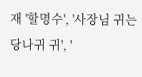재 '할명수', '사장님 귀는 당나귀 귀', '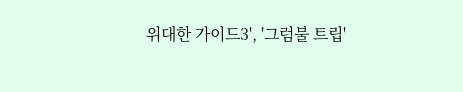위대한 가이드3', '그럼불 트립'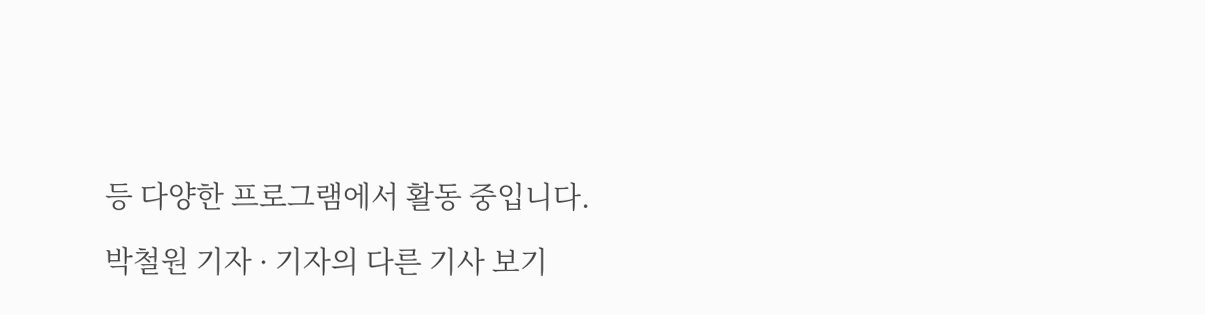등 다양한 프로그램에서 활동 중입니다.

박철원 기자 · 기자의 다른 기사 보기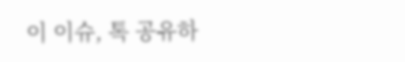이 이슈, 톡 공유하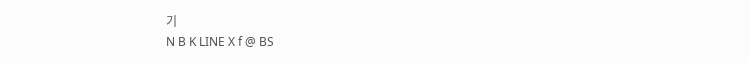기
N B K LINE X f @ BS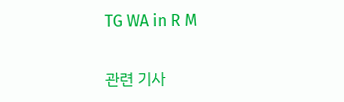TG WA in R M

관련 기사